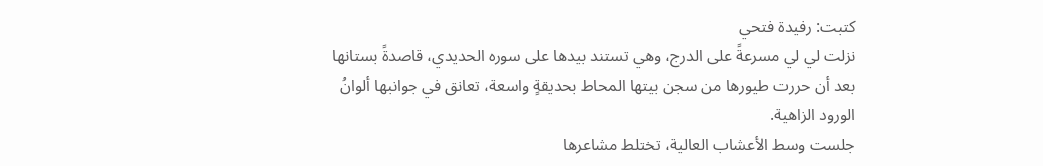كتبت: رفيدة فتحي
نزلت لي لي مسرعةً على الدرج، وهي تستند بيدها على سوره الحديدي، قاصدةً بستانها بعد أن حررت طيورها من سجن بيتها المحاط بحديقةٍ واسعة، تعانق في جوانبها ألوانُ الورود الزاهية.
جلست وسط الأعشاب العالية، تختلط مشاعرها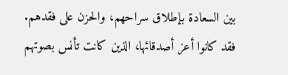بين السعادة بإطلاق سراحهم، والحزن على فقدهم.
فقد كانوا أعز أصدقائها، الذين كانت تأنس بصوتهم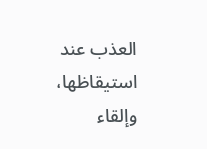العذب عند استيقاظها، وإلقاء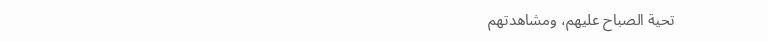تحية الصباح عليهم، ومشاهدتهم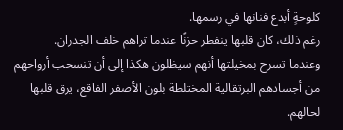كلوحةٍ أبدع فنانها في رسمها.
رغم ذلك، كان قلبها ينفطر حزنًا عندما تراهم خلف الجدران.
وعندما تسرح بمخيلتها أنهم سيظلون هكذا إلى أن تنسحب أرواحهم من أجسادهم البرتقالية المختلطة بلون الأصفر الفاقع، يرق قلبها لحالهم.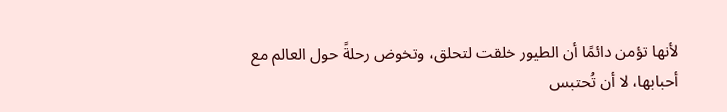لأنها تؤمن دائمًا أن الطيور خلقت لتحلق، وتخوض رحلةً حول العالم مع أحبابها، لا أن تُحتبس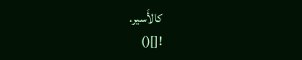كالأَسير.
![]()